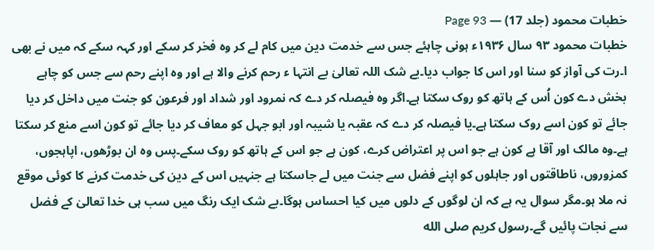خطبات محمود (جلد 17) — Page 93
خطبات محمود ۹۳ سال ۱۹۳۶ء ہونی چاہئے جس سے خدمت دین میں کام لے کر وہ فخر کر سکے اور کہہ سکے کہ میں نے بھی ا۔رت کی آواز کو سنا اور اس کا جواب دیا۔بے شک اللہ تعالیٰ بے انتہا ء رحم کرنے والا ہے اور وہ اپنے رحم سے جس کو چاہے بخش دے کون اُس کے ہاتھ کو روک سکتا ہے۔اگر وہ فیصلہ کر دے کہ نمرود اور شداد اور فرعون کو جنت میں داخل کر دیا جائے تو کون اسے روک سکتا ہے۔یا فیصلہ کر دے کہ عقبہ یا شیبہ اور ابو جہل کو معاف کر دیا جائے تو کون اسے منع کر سکتا ہے۔وہ مالک اور آقا ہے کون ہے جو اس پر اعتراض کرے، کون ہے جو اس کے ہاتھ کو روک سکے۔پس وہ ان بوڑھوں، اپاہجوں، کمزوروں، ناطاقتوں اور جاہلوں کو اپنے فضل سے جنت میں لے جاسکتا ہے جنہیں اس کے دین کی خدمت کرنے کا کوئی موقع نہ ملا ہو۔مگر سوال یہ ہے کہ ان لوگوں کے دلوں میں کیا احساس ہوگا۔بے شک ایک رنگ میں سب ہی خدا تعالیٰ کے فضل سے نجات پائیں گے۔رسول کریم صلى الله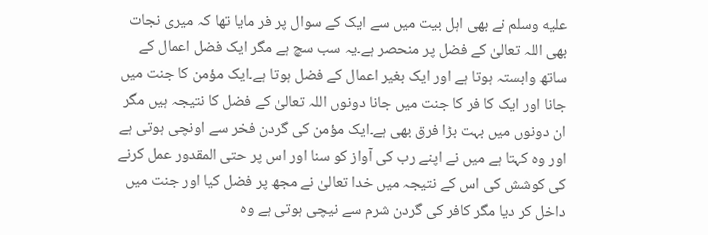عليه وسلم نے بھی اہل بیت میں سے ایک کے سوال پر فر مایا تھا کہ میری نجات بھی اللہ تعالیٰ کے فضل پر منحصر ہے۔یہ سب سچ ہے مگر ایک فضل اعمال کے ساتھ وابستہ ہوتا ہے اور ایک بغیر اعمال کے فضل ہوتا ہے۔ایک مؤمن کا جنت میں جانا اور ایک کا فر کا جنت میں جانا دونوں اللہ تعالیٰ کے فضل کا نتیجہ ہیں مگر ان دونوں میں بہت بڑا فرق بھی ہے۔ایک مؤمن کی گردن فخر سے اونچی ہوتی ہے اور وہ کہتا ہے میں نے اپنے رب کی آواز کو سنا اور اس پر حتی المقدور عمل کرنے کی کوشش کی اس کے نتیجہ میں خدا تعالیٰ نے مجھ پر فضل کیا اور جنت میں داخل کر دیا مگر کافر کی گردن شرم سے نیچی ہوتی ہے وہ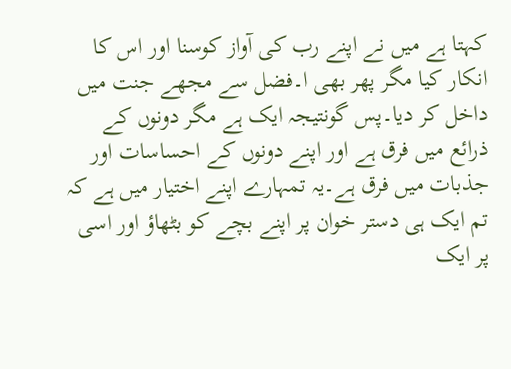کہتا ہے میں نے اپنے رب کی آواز کوسنا اور اس کا انکار کیا مگر پھر بھی ا۔فضل سے مجھے جنت میں داخل کر دیا۔پس گونتیجہ ایک ہے مگر دونوں کے ذرائع میں فرق ہے اور اپنے دونوں کے احساسات اور جذبات میں فرق ہے۔یہ تمہارے اپنے اختیار میں ہے کہ تم ایک ہی دستر خوان پر اپنے بچے کو بٹھاؤ اور اسی پر ایک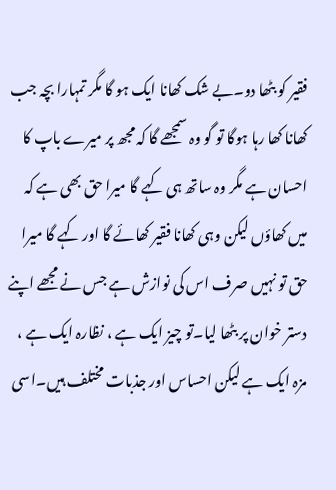فقیر کو بٹھا دو۔بے شک کھانا ایک ہو گا مگر تمہارا بچہ جب کھانا کھا رہا ہوگا تو گو وہ سمجھے گا کہ مجھ پر میرے باپ کا احسان ہے مگر وہ ساتھ ہی کہے گا میرا حق بھی ہے کہ میں کھاؤں لیکن وہی کھانا فقیر کھائے گا اور کہے گا میرا حق تو نہیں صرف اس کی نوازش ہے جس نے مجھے اپنے دستر خوان پر بٹھا لیا۔تو چیز ایک ہے ، نظارہ ایک ہے ، مزہ ایک ہے لیکن احساس اور جذبات مختلف ہیں۔اسی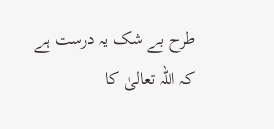طرح بے شک یہ درست ہے کہ اللہ تعالیٰ کا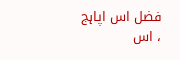فضل اس اپاہج ، اس